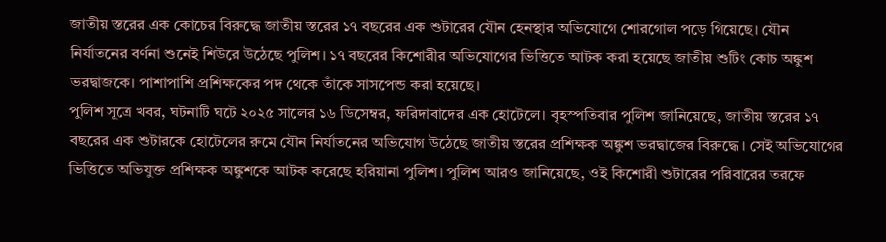জাতীয় স্তরের এক কোচের বিরুদ্ধে জাতীয় স্তরের ১৭ বছরের এক শুটারের যৌন হেনস্থার অভিযোগে শোরগোল পড়ে গিয়েছে। যৌন নির্যাতনের বর্ণনা শুনেই শিউরে উঠেছে পুলিশ। ১৭ বছরের কিশোরীর অভিযোগের ভিত্তিতে আটক করা হয়েছে জাতীয় শুটিং কোচ অঙ্কুশ ভরদ্বাজকে। পাশাপাশি প্রশিক্ষকের পদ থেকে তাঁকে সাসপেন্ড করা হয়েছে।
পুলিশ সূত্রে খবর, ঘটনাটি ঘটে ২০২৫ সালের ১৬ ডিসেম্বর, ফরিদাবাদের এক হোটেলে। বৃহস্পতিবার পুলিশ জানিয়েছে, জাতীয় স্তরের ১৭ বছরের এক শুটারকে হোটেলের রুমে যৌন নির্যাতনের অভিযোগ উঠেছে জাতীয় স্তরের প্রশিক্ষক অঙ্কুশ ভরদ্বাজের বিরুদ্ধে। সেই অভিযোগের ভিত্তিতে অভিযুক্ত প্রশিক্ষক অঙ্কুশকে আটক করেছে হরিয়ানা পুলিশ। পুলিশ আরও জানিয়েছে, ওই কিশোরী শুটারের পরিবারের তরফে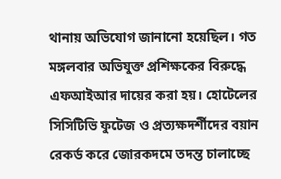থানায় অভিযোগ জানানো হয়েছিল। গত মঙ্গলবার অভিযুক্ত প্রশিক্ষকের বিরুদ্ধে এফআইআর দায়ের করা হয়। হোটেলের সিসিটিভি ফুটেজ ও প্রত্যক্ষদর্শীদের বয়ান রেকর্ড করে জোরকদমে তদন্ত চালাচ্ছে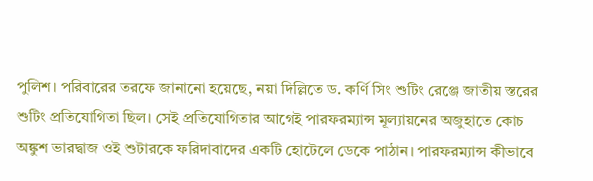পুলিশ। পরিবারের তরফে জানানো হয়েছে, নয়া দিল্লিতে ড. কর্ণি সিং শুটিং রেঞ্জে জাতীয় স্তরের শুটিং প্রতিযোগিতা ছিল। সেই প্রতিযোগিতার আগেই পারফরম্যান্স মূল্যায়নের অজুহাতে কোচ অঙ্কুশ ভারদ্বাজ ওই শুটারকে ফরিদাবাদের একটি হোটেলে ডেকে পাঠান। পারফরম্যান্স কীভাবে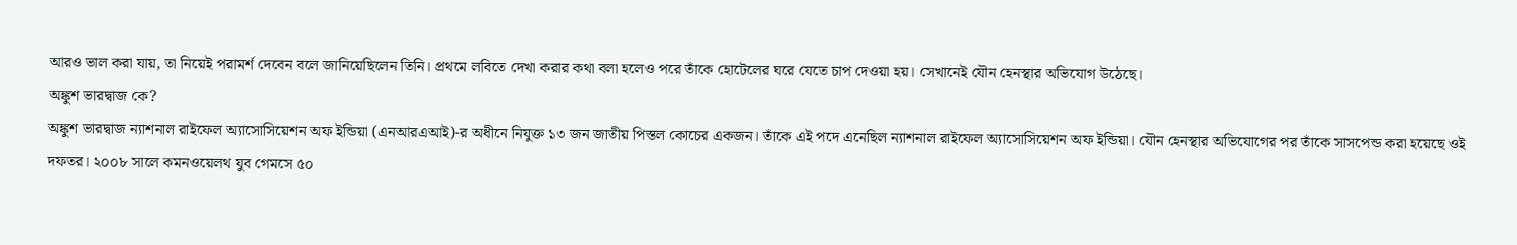আরও ভাল করা যায়, তা নিয়েই পরামর্শ দেবেন বলে জানিয়েছিলেন তিনি। প্রথমে লবিতে দেখা করার কথা বলা হলেও পরে তাঁকে হোটেলের ঘরে যেতে চাপ দেওয়া হয়। সেখানেই যৌন হেনস্থার অভিযোগ উঠেছে।
অঙ্কুশ ভারদ্বাজ কে?
অঙ্কুশ ভারদ্বাজ ন্যাশনাল রাইফেল অ্যাসোসিয়েশন অফ ইন্ডিয়া (এনআরএআই)-র অধীনে নিযুক্ত ১৩ জন জাতীয় পিস্তল কোচের একজন। তাঁকে এই পদে এনেছিল ন্যাশনাল রাইফেল অ্যাসোসিয়েশন অফ ইন্ডিয়া। যৌন হেনস্থার অভিযোগের পর তাঁকে সাসপেন্ড করা হয়েছে ওই দফতর। ২০০৮ সালে কমনওয়েলথ যুব গেমসে ৫০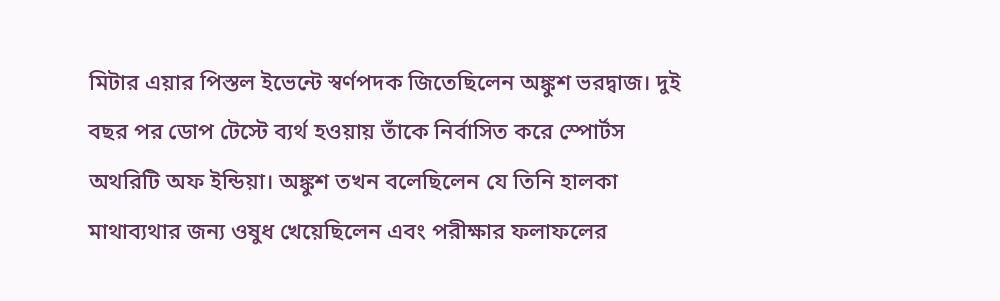মিটার এয়ার পিস্তল ইভেন্টে স্বর্ণপদক জিতেছিলেন অঙ্কুশ ভরদ্বাজ। দুই বছর পর ডোপ টেস্টে ব্যর্থ হওয়ায় তাঁকে নির্বাসিত করে স্পোর্টস অথরিটি অফ ইন্ডিয়া। অঙ্কুশ তখন বলেছিলেন যে তিনি হালকা মাথাব্যথার জন্য ওষুধ খেয়েছিলেন এবং পরীক্ষার ফলাফলের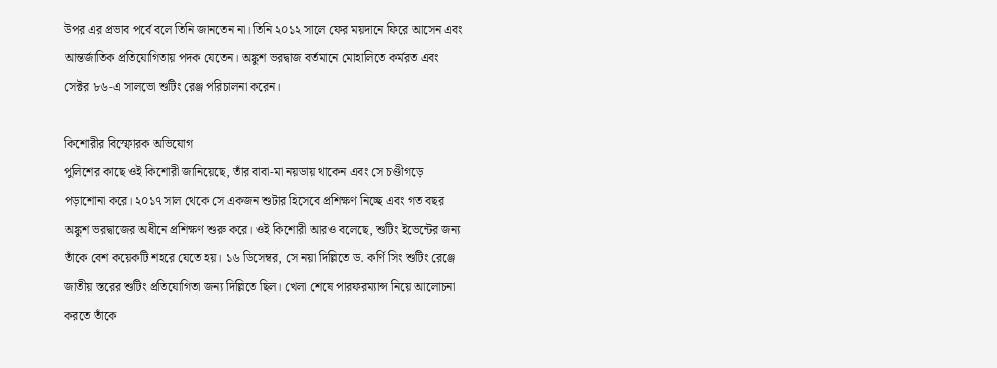উপর এর প্রভাব পর্বে বলে তিনি জানতেন না। তিনি ২০১২ সালে ফের ময়দানে ফিরে আসেন এবং আন্তর্জাতিক প্রতিযোগিতায় পদক যেতেন। অঙ্কুশ ভরদ্বাজ বর্তমানে মোহালিতে কর্মরত এবং সেক্টর ৮৬-এ সালভো শুটিং রেঞ্জ পরিচালনা করেন।

কিশোরীর বিস্ফোরক অভিযোগ
পুলিশের কাছে ওই কিশোরী জানিয়েছে, তাঁর বাবা-মা নয়ডায় থাকেন এবং সে চণ্ডীগড়ে পড়াশোনা করে। ২০১৭ সাল থেকে সে একজন শুটার হিসেবে প্রশিক্ষণ নিচ্ছে এবং গত বছর অঙ্কুশ ভরদ্বাজের অধীনে প্রশিক্ষণ শুরু করে। ওই কিশোরী আরও বলেছে, শুটিং ইভেন্টের জন্য তাঁকে বেশ কয়েকটি শহরে যেতে হয়। ১৬ ডিসেম্বর, সে নয়া দিল্লিতে ড. কর্ণি সিং শুটিং রেঞ্জে জাতীয় স্তরের শুটিং প্রতিযোগিতা জন্য দিল্লিতে ছিল। খেলা শেষে পারফরম্যান্স নিয়ে আলোচনা করতে তাঁকে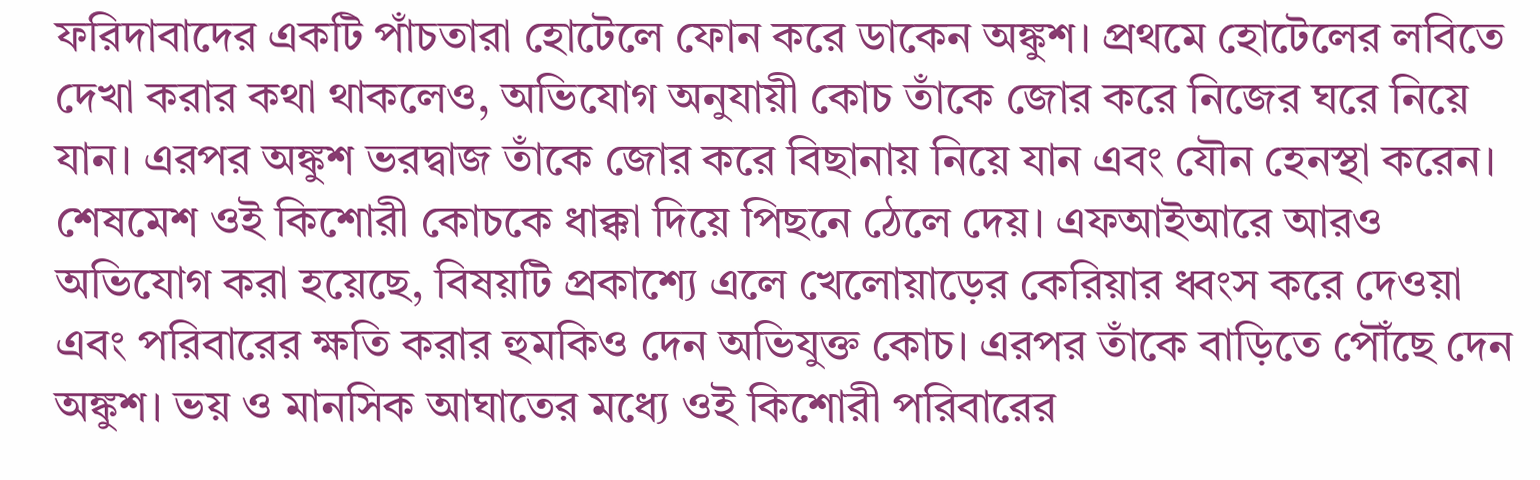ফরিদাবাদের একটি পাঁচতারা হোটেলে ফোন করে ডাকেন অঙ্কুশ। প্রথমে হোটেলের লবিতে দেখা করার কথা থাকলেও, অভিযোগ অনুযায়ী কোচ তাঁকে জোর করে নিজের ঘরে নিয়ে যান। এরপর অঙ্কুশ ভরদ্বাজ তাঁকে জোর করে বিছানায় নিয়ে যান এবং যৌন হেনস্থা করেন। শেষমেশ ওই কিশোরী কোচকে ধাক্কা দিয়ে পিছনে ঠেলে দেয়। এফআইআরে আরও অভিযোগ করা হয়েছে, বিষয়টি প্রকাশ্যে এলে খেলোয়াড়ের কেরিয়ার ধ্বংস করে দেওয়া এবং পরিবারের ক্ষতি করার হুমকিও দেন অভিযুক্ত কোচ। এরপর তাঁকে বাড়িতে পৌঁছে দেন অঙ্কুশ। ভয় ও মানসিক আঘাতের মধ্যে ওই কিশোরী পরিবারের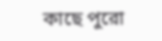কাছে পুরো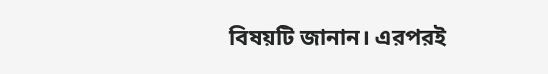বিষয়টি জানান। এরপরই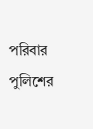পরিবার পুলিশের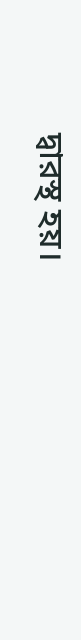দ্বারস্থ হয়।